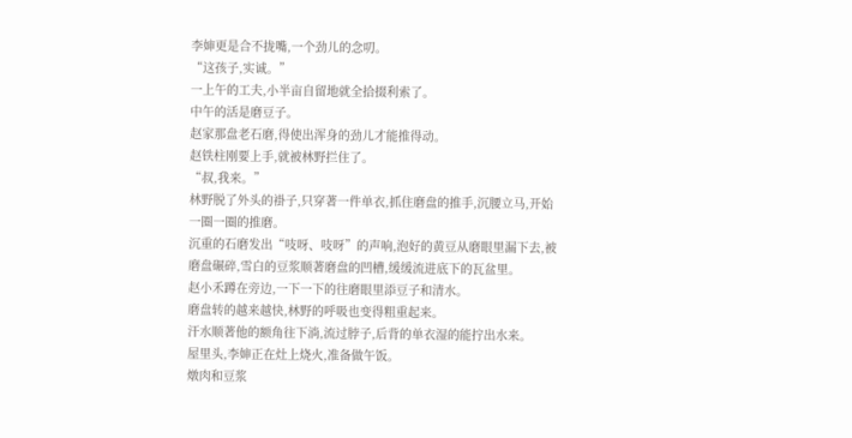李婶更是合不拢嘴,一个劲儿的念叨。
“这孩子,实诚。”
一上午的工夫,小半亩自留地就全拾掇利索了。
中午的活是磨豆子。
赵家那盘老石磨,得使出浑身的劲儿才能推得动。
赵铁柱刚要上手,就被林野拦住了。
“叔,我来。”
林野脱了外头的褂子,只穿著一件单衣,抓住磨盘的推手,沉腰立马,开始一圈一圈的推磨。
沉重的石磨发出“吱呀、吱呀”的声响,泡好的黄豆从磨眼里漏下去,被磨盘碾碎,雪白的豆浆顺著磨盘的凹槽,缓缓流进底下的瓦盆里。
赵小禾蹲在旁边,一下一下的往磨眼里添豆子和清水。
磨盘转的越来越快,林野的呼吸也变得粗重起来。
汗水顺著他的额角往下淌,流过脖子,后背的单衣湿的能拧出水来。
屋里头,李婶正在灶上烧火,准备做午饭。
燉肉和豆浆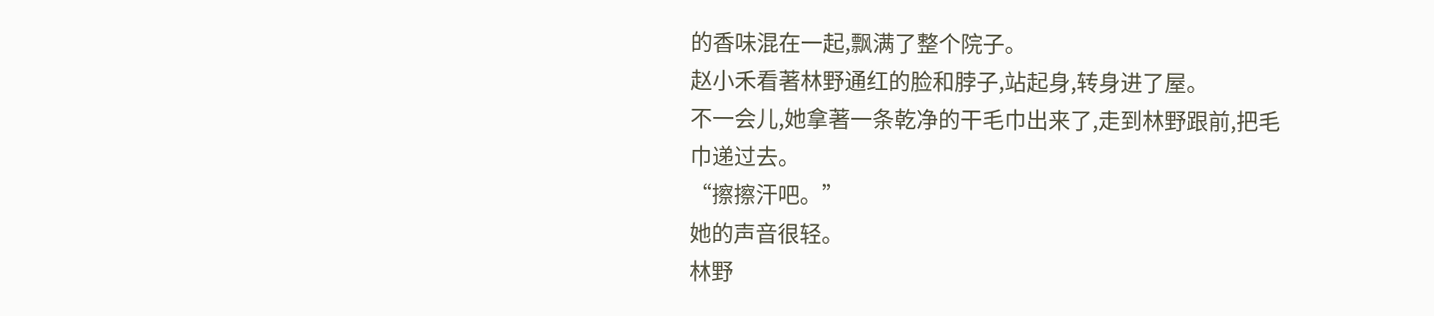的香味混在一起,飘满了整个院子。
赵小禾看著林野通红的脸和脖子,站起身,转身进了屋。
不一会儿,她拿著一条乾净的干毛巾出来了,走到林野跟前,把毛巾递过去。
“擦擦汗吧。”
她的声音很轻。
林野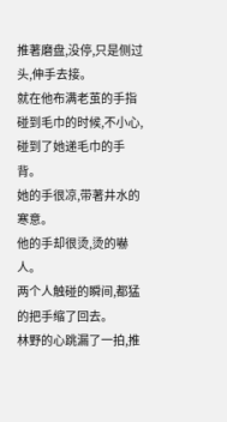推著磨盘,没停,只是侧过头,伸手去接。
就在他布满老茧的手指碰到毛巾的时候,不小心,碰到了她递毛巾的手背。
她的手很凉,带著井水的寒意。
他的手却很烫,烫的嚇人。
两个人触碰的瞬间,都猛的把手缩了回去。
林野的心跳漏了一拍,推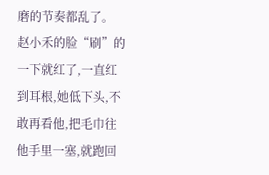磨的节奏都乱了。
赵小禾的脸“刷”的一下就红了,一直红到耳根,她低下头,不敢再看他,把毛巾往他手里一塞,就跑回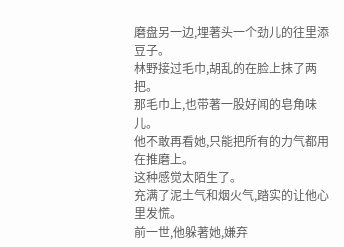磨盘另一边,埋著头一个劲儿的往里添豆子。
林野接过毛巾,胡乱的在脸上抹了两把。
那毛巾上,也带著一股好闻的皂角味儿。
他不敢再看她,只能把所有的力气都用在推磨上。
这种感觉太陌生了。
充满了泥土气和烟火气,踏实的让他心里发慌。
前一世,他躲著她,嫌弃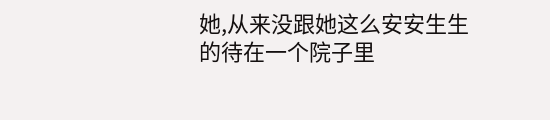她,从来没跟她这么安安生生的待在一个院子里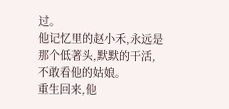过。
他记忆里的赵小禾,永远是那个低著头,默默的干活,不敢看他的姑娘。
重生回来,他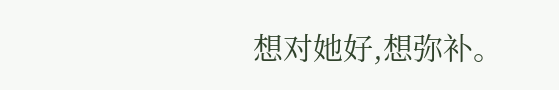想对她好,想弥补。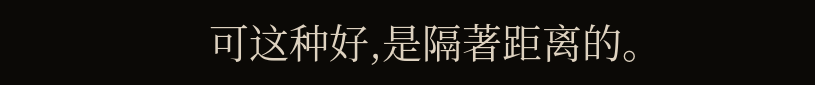可这种好,是隔著距离的。